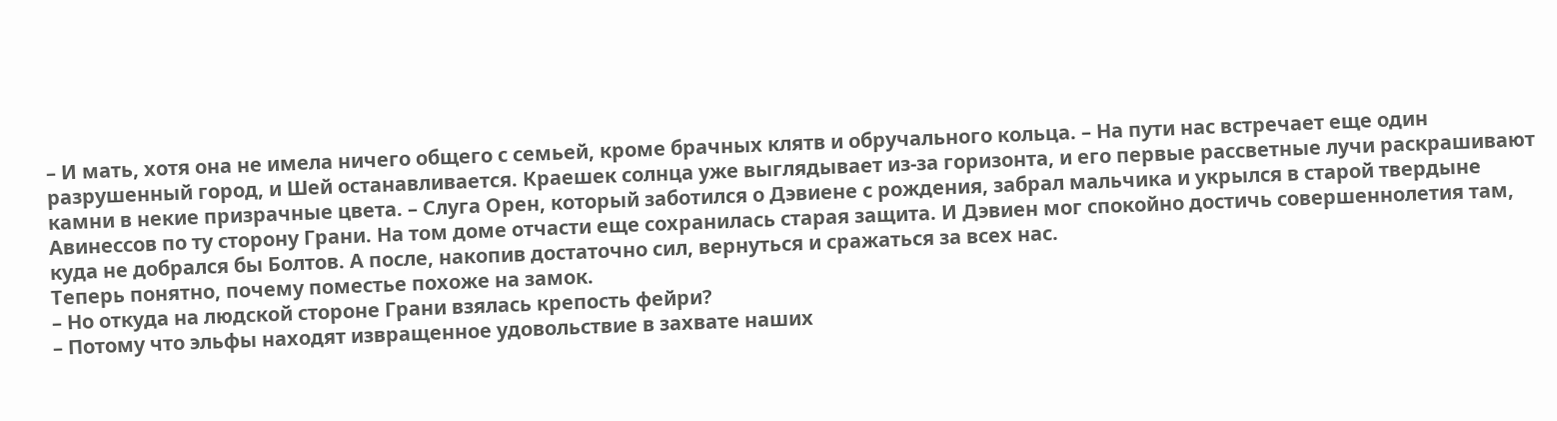– И мать, хотя она не имела ничего общего с семьей, кроме брачных клятв и обручального кольца. – На пути нас встречает еще один разрушенный город, и Шей останавливается. Краешек солнца уже выглядывает из-за горизонта, и его первые рассветные лучи раскрашивают камни в некие призрачные цвета. – Слуга Орен, который заботился о Дэвиене с рождения, забрал мальчика и укрылся в старой твердыне Авинессов по ту сторону Грани. На том доме отчасти еще сохранилась старая защита. И Дэвиен мог спокойно достичь совершеннолетия там, куда не добрался бы Болтов. А после, накопив достаточно сил, вернуться и сражаться за всех нас.
Теперь понятно, почему поместье похоже на замок.
– Но откуда на людской стороне Грани взялась крепость фейри?
– Потому что эльфы находят извращенное удовольствие в захвате наших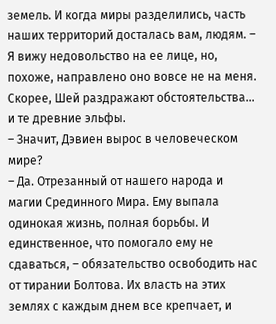земель. И когда миры разделились, часть наших территорий досталась вам, людям. – Я вижу недовольство на ее лице, но, похоже, направлено оно вовсе не на меня. Скорее, Шей раздражают обстоятельства… и те древние эльфы.
– Значит, Дэвиен вырос в человеческом мире?
– Да. Отрезанный от нашего народа и магии Срединного Мира. Ему выпала одинокая жизнь, полная борьбы. И единственное, что помогало ему не сдаваться, – обязательство освободить нас от тирании Болтова. Их власть на этих землях с каждым днем все крепчает, и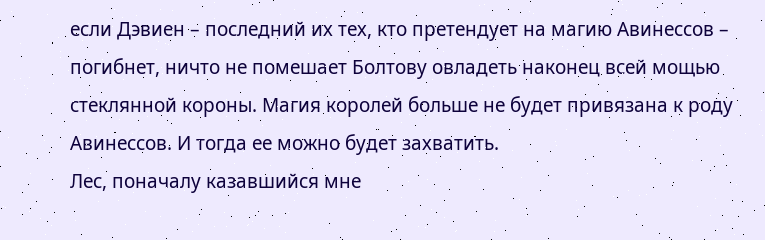если Дэвиен – последний их тех, кто претендует на магию Авинессов – погибнет, ничто не помешает Болтову овладеть наконец всей мощью стеклянной короны. Магия королей больше не будет привязана к роду Авинессов. И тогда ее можно будет захватить.
Лес, поначалу казавшийся мне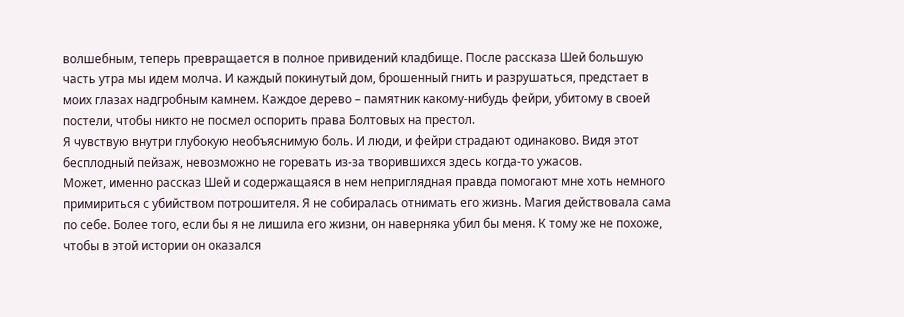волшебным, теперь превращается в полное привидений кладбище. После рассказа Шей большую часть утра мы идем молча. И каждый покинутый дом, брошенный гнить и разрушаться, предстает в моих глазах надгробным камнем. Каждое дерево – памятник какому-нибудь фейри, убитому в своей постели, чтобы никто не посмел оспорить права Болтовых на престол.
Я чувствую внутри глубокую необъяснимую боль. И люди, и фейри страдают одинаково. Видя этот бесплодный пейзаж, невозможно не горевать из-за творившихся здесь когда-то ужасов.
Может, именно рассказ Шей и содержащаяся в нем неприглядная правда помогают мне хоть немного примириться с убийством потрошителя. Я не собиралась отнимать его жизнь. Магия действовала сама по себе. Более того, если бы я не лишила его жизни, он наверняка убил бы меня. К тому же не похоже, чтобы в этой истории он оказался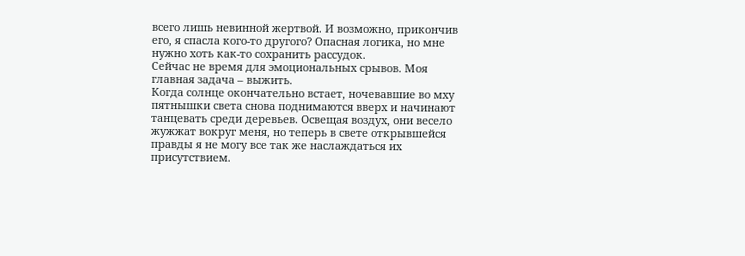всего лишь невинной жертвой. И возможно, прикончив его, я спасла кого-то другого? Опасная логика, но мне нужно хоть как-то сохранить рассудок.
Сейчас не время для эмоциональных срывов. Моя главная задача – выжить.
Когда солнце окончательно встает, ночевавшие во мху пятнышки света снова поднимаются вверх и начинают танцевать среди деревьев. Освещая воздух, они весело жужжат вокруг меня, но теперь в свете открывшейся правды я не могу все так же наслаждаться их присутствием.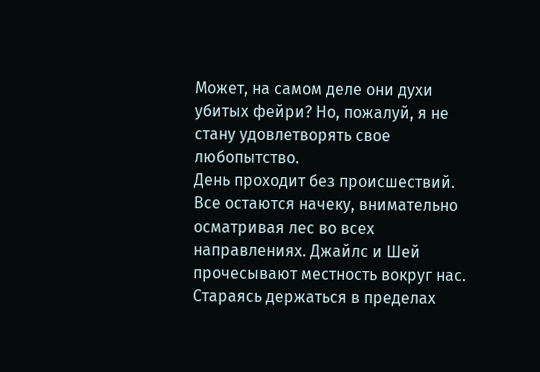Может, на самом деле они духи убитых фейри? Но, пожалуй, я не стану удовлетворять свое любопытство.
День проходит без происшествий. Все остаются начеку, внимательно осматривая лес во всех направлениях. Джайлс и Шей прочесывают местность вокруг нас. Стараясь держаться в пределах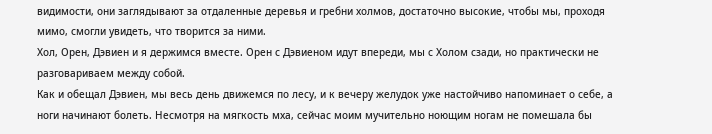видимости, они заглядывают за отдаленные деревья и гребни холмов, достаточно высокие, чтобы мы, проходя мимо, смогли увидеть, что творится за ними.
Хол, Орен, Дэвиен и я держимся вместе. Орен с Дэвиеном идут впереди, мы с Холом сзади, но практически не разговариваем между собой.
Как и обещал Дэвиен, мы весь день движемся по лесу, и к вечеру желудок уже настойчиво напоминает о себе, а ноги начинают болеть. Несмотря на мягкость мха, сейчас моим мучительно ноющим ногам не помешала бы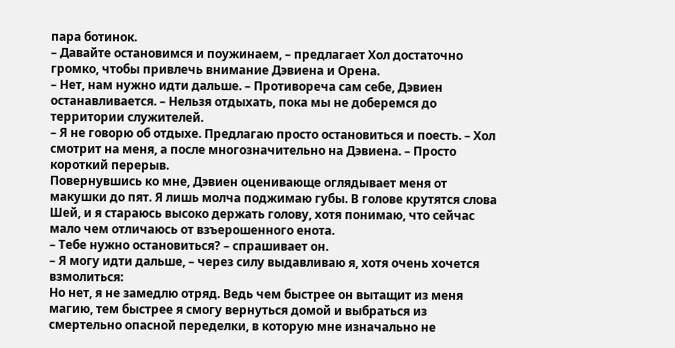пара ботинок.
– Давайте остановимся и поужинаем, – предлагает Хол достаточно громко, чтобы привлечь внимание Дэвиена и Орена.
– Нет, нам нужно идти дальше. – Противореча сам себе, Дэвиен останавливается. – Нельзя отдыхать, пока мы не доберемся до территории служителей.
– Я не говорю об отдыхе. Предлагаю просто остановиться и поесть. – Хол смотрит на меня, а после многозначительно на Дэвиена. – Просто короткий перерыв.
Повернувшись ко мне, Дэвиен оценивающе оглядывает меня от макушки до пят. Я лишь молча поджимаю губы. В голове крутятся слова Шей, и я стараюсь высоко держать голову, хотя понимаю, что сейчас мало чем отличаюсь от взъерошенного енота.
– Тебе нужно остановиться? – спрашивает он.
– Я могу идти дальше, – через силу выдавливаю я, хотя очень хочется взмолиться:
Но нет, я не замедлю отряд. Ведь чем быстрее он вытащит из меня магию, тем быстрее я смогу вернуться домой и выбраться из смертельно опасной переделки, в которую мне изначально не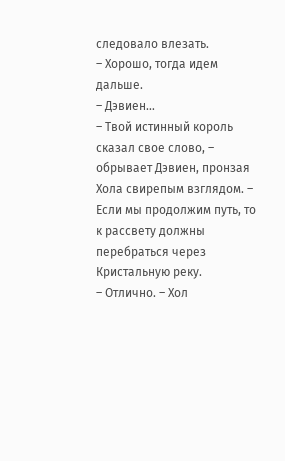следовало влезать.
– Хорошо, тогда идем дальше.
– Дэвиен…
– Твой истинный король сказал свое слово, – обрывает Дэвиен, пронзая Хола свирепым взглядом. – Если мы продолжим путь, то к рассвету должны перебраться через Кристальную реку.
– Отлично. – Хол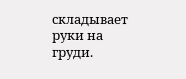складывает руки на груди.